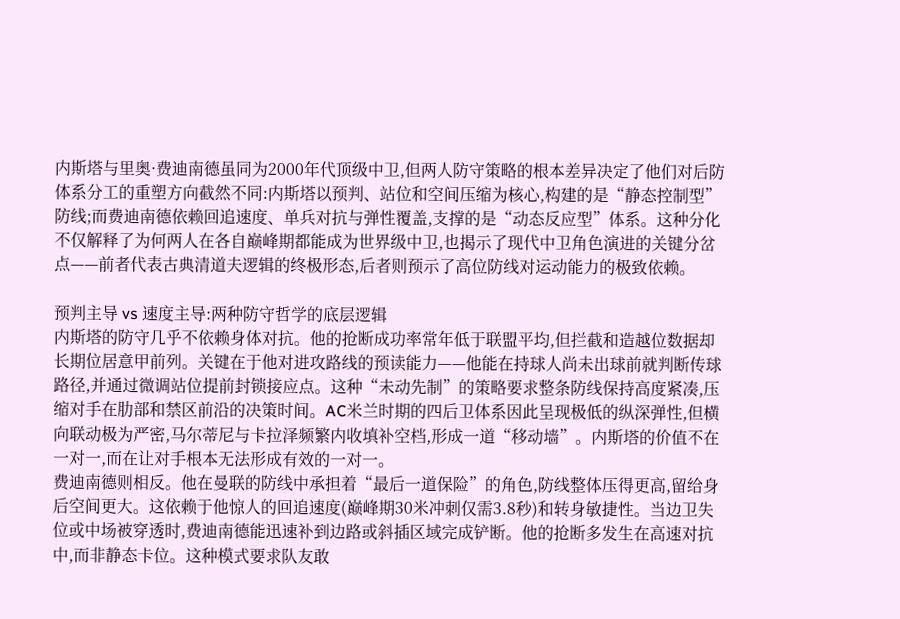内斯塔与里奥·费迪南德虽同为2000年代顶级中卫,但两人防守策略的根本差异决定了他们对后防体系分工的重塑方向截然不同:内斯塔以预判、站位和空间压缩为核心,构建的是“静态控制型”防线;而费迪南德依赖回追速度、单兵对抗与弹性覆盖,支撑的是“动态反应型”体系。这种分化不仅解释了为何两人在各自巅峰期都能成为世界级中卫,也揭示了现代中卫角色演进的关键分岔点——前者代表古典清道夫逻辑的终极形态,后者则预示了高位防线对运动能力的极致依赖。

预判主导 vs 速度主导:两种防守哲学的底层逻辑
内斯塔的防守几乎不依赖身体对抗。他的抢断成功率常年低于联盟平均,但拦截和造越位数据却长期位居意甲前列。关键在于他对进攻路线的预读能力——他能在持球人尚未出球前就判断传球路径,并通过微调站位提前封锁接应点。这种“未动先制”的策略要求整条防线保持高度紧凑,压缩对手在肋部和禁区前沿的决策时间。AC米兰时期的四后卫体系因此呈现极低的纵深弹性,但横向联动极为严密,马尔蒂尼与卡拉泽频繁内收填补空档,形成一道“移动墙”。内斯塔的价值不在一对一,而在让对手根本无法形成有效的一对一。
费迪南德则相反。他在曼联的防线中承担着“最后一道保险”的角色,防线整体压得更高,留给身后空间更大。这依赖于他惊人的回追速度(巅峰期30米冲刺仅需3.8秒)和转身敏捷性。当边卫失位或中场被穿透时,费迪南德能迅速补到边路或斜插区域完成铲断。他的抢断多发生在高速对抗中,而非静态卡位。这种模式要求队友敢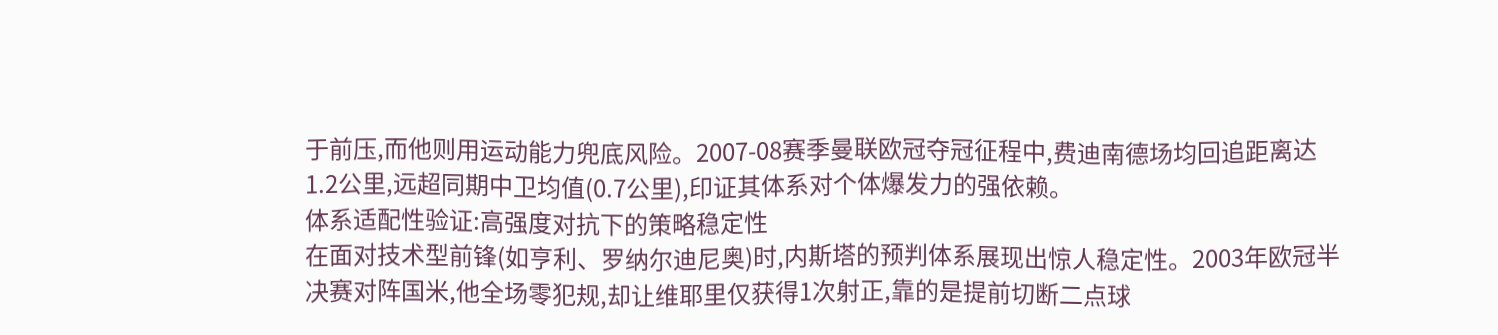于前压,而他则用运动能力兜底风险。2007-08赛季曼联欧冠夺冠征程中,费迪南德场均回追距离达1.2公里,远超同期中卫均值(0.7公里),印证其体系对个体爆发力的强依赖。
体系适配性验证:高强度对抗下的策略稳定性
在面对技术型前锋(如亨利、罗纳尔迪尼奥)时,内斯塔的预判体系展现出惊人稳定性。2003年欧冠半决赛对阵国米,他全场零犯规,却让维耶里仅获得1次射正,靠的是提前切断二点球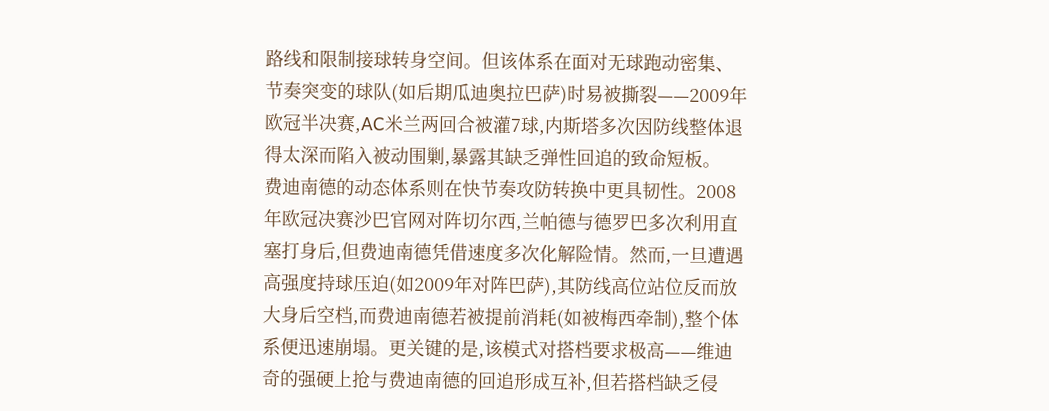路线和限制接球转身空间。但该体系在面对无球跑动密集、节奏突变的球队(如后期瓜迪奥拉巴萨)时易被撕裂——2009年欧冠半决赛,AC米兰两回合被灌7球,内斯塔多次因防线整体退得太深而陷入被动围剿,暴露其缺乏弹性回追的致命短板。
费迪南德的动态体系则在快节奏攻防转换中更具韧性。2008年欧冠决赛沙巴官网对阵切尔西,兰帕德与德罗巴多次利用直塞打身后,但费迪南德凭借速度多次化解险情。然而,一旦遭遇高强度持球压迫(如2009年对阵巴萨),其防线高位站位反而放大身后空档,而费迪南德若被提前消耗(如被梅西牵制),整个体系便迅速崩塌。更关键的是,该模式对搭档要求极高——维迪奇的强硬上抢与费迪南德的回追形成互补,但若搭档缺乏侵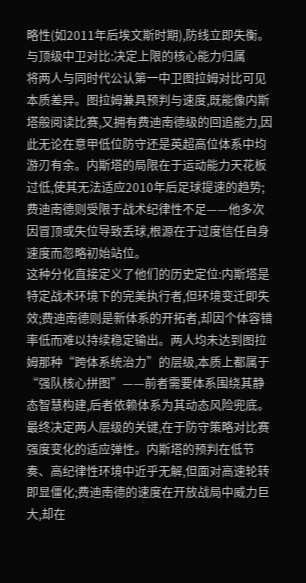略性(如2011年后埃文斯时期),防线立即失衡。
与顶级中卫对比:决定上限的核心能力归属
将两人与同时代公认第一中卫图拉姆对比可见本质差异。图拉姆兼具预判与速度,既能像内斯塔般阅读比赛,又拥有费迪南德级的回追能力,因此无论在意甲低位防守还是英超高位体系中均游刃有余。内斯塔的局限在于运动能力天花板过低,使其无法适应2010年后足球提速的趋势;费迪南德则受限于战术纪律性不足——他多次因冒顶或失位导致丢球,根源在于过度信任自身速度而忽略初始站位。
这种分化直接定义了他们的历史定位:内斯塔是特定战术环境下的完美执行者,但环境变迁即失效;费迪南德则是新体系的开拓者,却因个体容错率低而难以持续稳定输出。两人均未达到图拉姆那种“跨体系统治力”的层级,本质上都属于“强队核心拼图”——前者需要体系围绕其静态智慧构建,后者依赖体系为其动态风险兜底。
最终决定两人层级的关键,在于防守策略对比赛强度变化的适应弹性。内斯塔的预判在低节奏、高纪律性环境中近乎无解,但面对高速轮转即显僵化;费迪南德的速度在开放战局中威力巨大,却在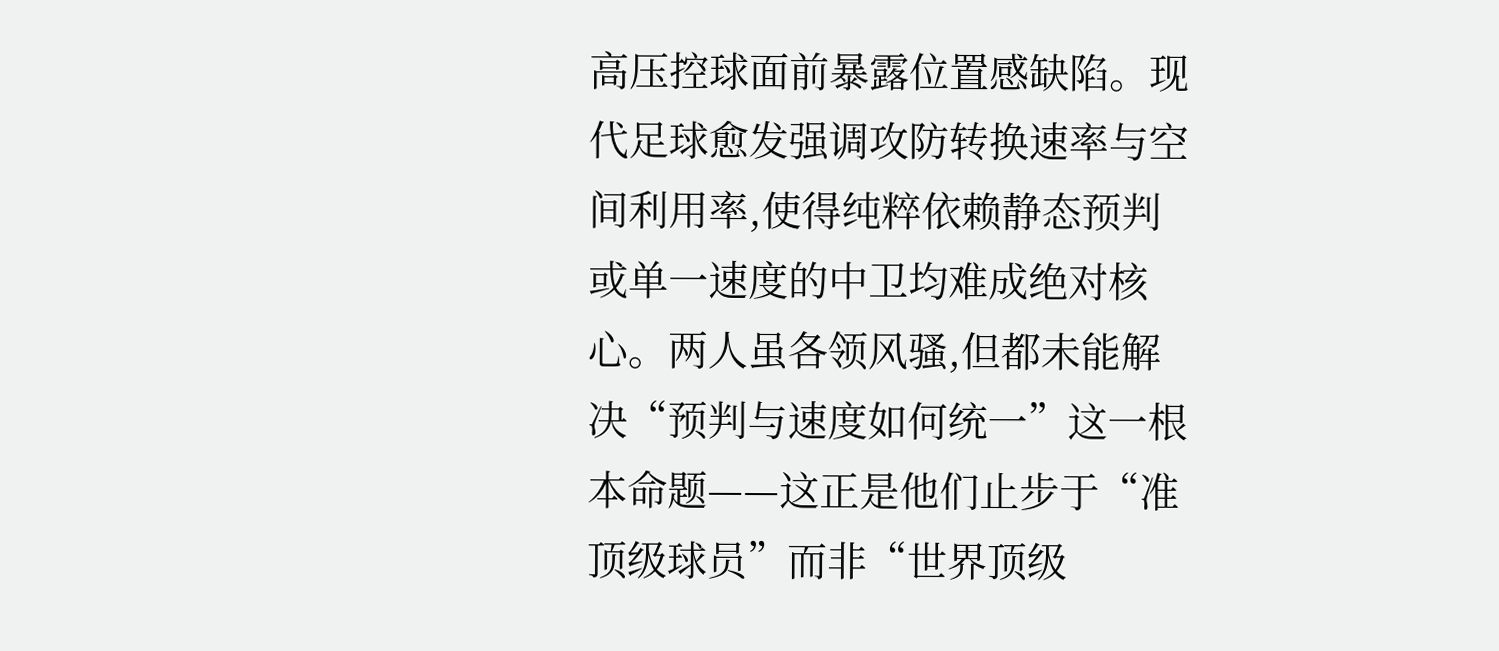高压控球面前暴露位置感缺陷。现代足球愈发强调攻防转换速率与空间利用率,使得纯粹依赖静态预判或单一速度的中卫均难成绝对核心。两人虽各领风骚,但都未能解决“预判与速度如何统一”这一根本命题——这正是他们止步于“准顶级球员”而非“世界顶级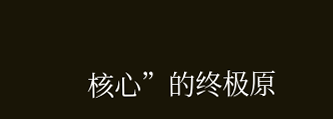核心”的终极原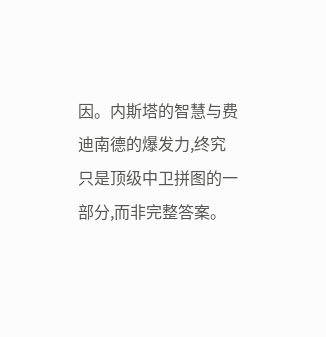因。内斯塔的智慧与费迪南德的爆发力,终究只是顶级中卫拼图的一部分,而非完整答案。